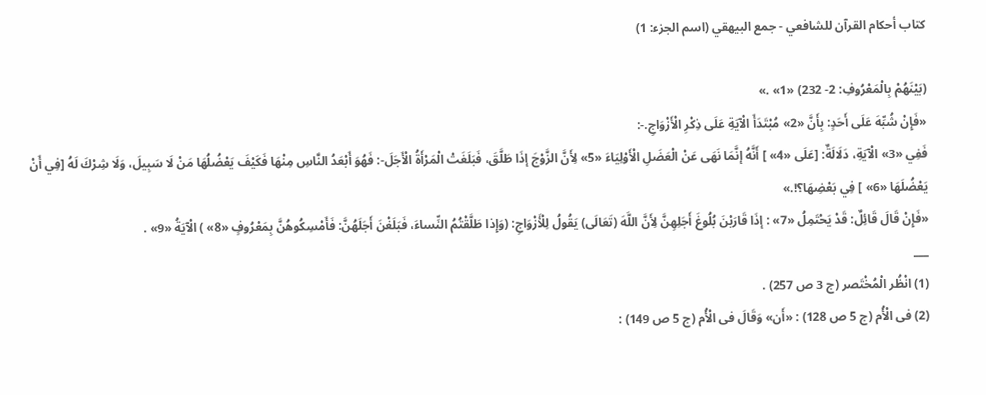كتاب أحكام القرآن للشافعي - جمع البيهقي (اسم الجزء: 1)

(بَيْنَهُمْ بِالْمَعْرُوفِ: 2- 232) «1» .»
«فَإِنْ شُبِّهَ عَلَى أَحَدٍ: بِأَنَّ «2» مُبْتَدَأَ الْآيَةِ عَلَى ذِكْرِ الْأَزْوَاجِ.-:
فَفِي «3» الْآيَةِ، دَلَالَةٌ: [عَلَى «4» ] أَنَّهُ إنَّمَا نَهَى عَنْ الْعَضَلِ الْأَوْلِيَاءَ «5» لِأَنَّ الزَّوْجَ إذَا طَلَّقَ، فَبَلَغَتْ الْمَرْأَةُ الْأَجَلَ-: فَهُوَ أَبْعَدُ النَّاسِ مِنْهَا فَكَيْفَ يَعْضُلُهَا مَنْ لَا سَبِيلَ، وَلَا شِرْكَ لَهُ [فِي أَنْ يَعْضُلَهَا «6» ] فِي بَعْضِهَا؟!.»
«فَإِنْ قَالَ قَائِلٌ: قَدْ يَحْتَمِلُ «7» : إذَا قَارَبْنَ بُلُوغَ أَجَلِهِنَّ لِأَنَّ اللَّهَ (تَعَالَى) يَقُولُ لِلْأَزْوَاجِ: (وَإِذا طَلَّقْتُمُ النِّساءَ، فَبَلَغْنَ أَجَلَهُنَّ: فَأَمْسِكُوهُنَّ بِمَعْرُوفٍ «8» ) الْآيَةُ «9» .
___
(1) انْظُر الْمُخْتَصر (ج 3 ص 257) .
(2) فى الْأُم (ج 5 ص 128) : «أَن» وَقَالَ فى الْأُم (ج 5 ص 149) :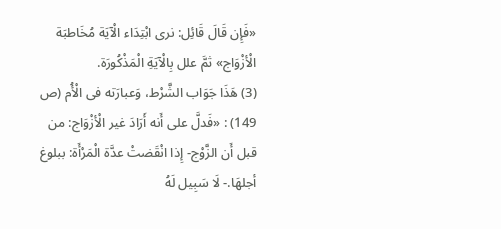«فَإِن قَالَ قَائِل: نرى ابْتِدَاء الْآيَة مُخَاطبَة الْأزْوَاج» ثمَّ علل بِالْآيَةِ الْمَذْكُورَة.
(3) هَذَا جَوَاب الشَّرْط، وَعبارَته فى الْأُم (ص 149) : «فَدلَّ على أَنه أَرَادَ غير الْأزْوَاج: من قبل أَن الزَّوْج- إِذا انْقَضتْ عدَّة الْمَرْأَة: ببلوغ أجلهَا.- لَا سَبِيل لَهُ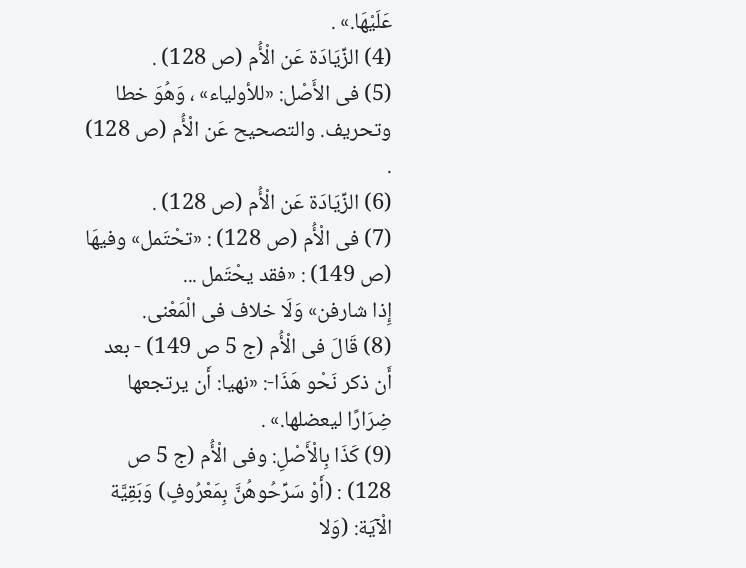عَلَيْهَا.» .
(4) الزِّيَادَة عَن الْأُم (ص 128) .
(5) فى الأَصْل: «للأولياء» ، وَهُوَ خطا وتحريف. والتصحيح عَن الْأُم (ص 128) .
(6) الزِّيَادَة عَن الْأُم (ص 128) .
(7) فى الْأُم (ص 128) : «تحْتَمل» وفيهَا (ص 149) : «فقد يحْتَمل ...
إِذا شارفن» وَلَا خلاف فى الْمَعْنى.
(8) قَالَ فى الْأُم (ج 5 ص 149) - بعد أَن ذكر نَحْو هَذَا-: «نهيا: أَن يرتجعها ضِرَارًا ليعضلها.» .
(9) كَذَا بِالْأَصْلِ: وفى الْأُم (ج 5 ص 128) : (أَوْ سَرِّحُوهُنَّ بِمَعْرُوفٍ) وَبَقِيَّة الْآيَة: (وَلا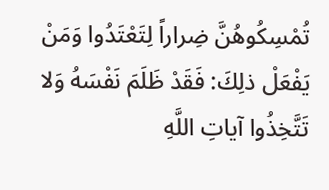تُمْسِكُوهُنَّ ضِراراً لِتَعْتَدُوا وَمَنْ يَفْعَلْ ذلِكَ: فَقَدْ ظَلَمَ نَفْسَهُ وَلا تَتَّخِذُوا آياتِ اللَّهِ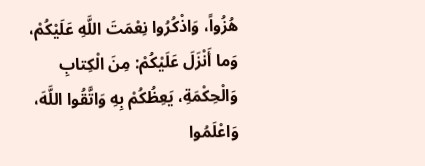هُزُواً، وَاذْكُرُوا نِعْمَتَ اللَّهِ عَلَيْكُمْ، وَما أَنْزَلَ عَلَيْكُمْ: مِنَ الْكِتابِ وَالْحِكْمَةِ، يَعِظُكُمْ بِهِ وَاتَّقُوا اللَّهَ، وَاعْلَمُوا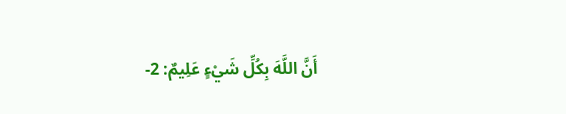أَنَّ اللَّهَ بِكُلِّ شَيْءٍ عَلِيمٌ: 2-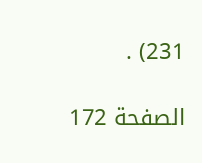231) .

الصفحة 172